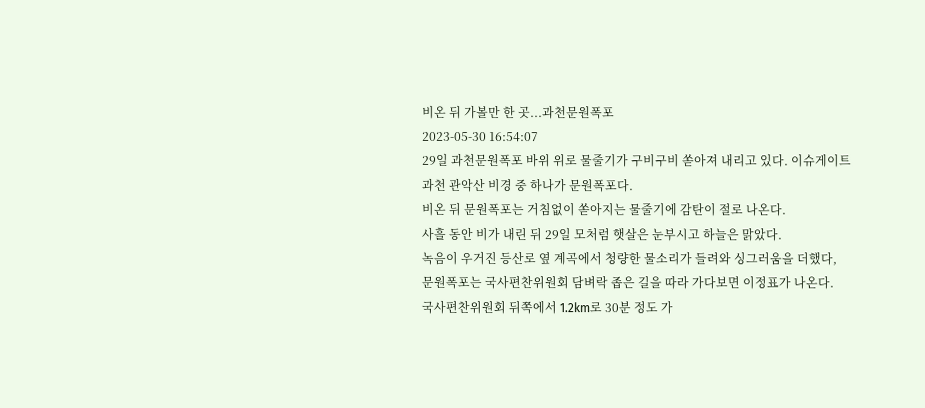비온 뒤 가볼만 한 곳...과천문원폭포
2023-05-30 16:54:07
29일 과천문원폭포 바위 위로 물줄기가 구비구비 쏟아져 내리고 있다. 이슈게이트
과천 관악산 비경 중 하나가 문원폭포다.
비온 뒤 문원폭포는 거침없이 쏟아지는 물줄기에 감탄이 절로 나온다.
사흘 동안 비가 내린 뒤 29일 모처럼 햇살은 눈부시고 하늘은 맑았다.
녹음이 우거진 등산로 옆 계곡에서 청량한 물소리가 들려와 싱그러움을 더했다,
문원폭포는 국사편찬위원회 담벼락 좁은 길을 따라 가다보면 이정표가 나온다.
국사편찬위원회 뒤쪽에서 1.2km로 30분 정도 가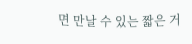면 만날 수 있는 짧은 거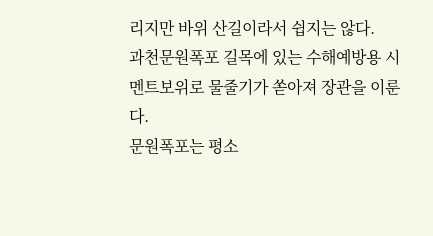리지만 바위 산길이라서 쉽지는 않다.
과천문원폭포 길목에 있는 수해예방용 시멘트보위로 물줄기가 쏟아져 장관을 이룬다.
문원폭포는 평소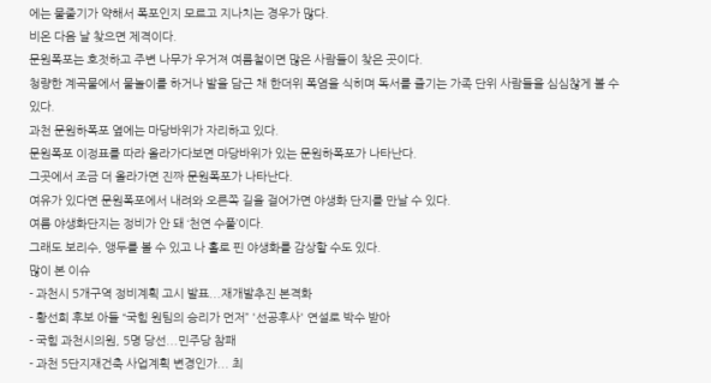에는 물줄기가 약해서 폭포인지 모르고 지나치는 경우가 많다.
비온 다음 날 찾으면 제격이다.
문원폭포는 호젓하고 주변 나무가 우거져 여름철이면 많은 사람들이 찾은 곳이다.
청량한 계곡물에서 물놀이를 하거나 발을 담근 채 한더위 폭염을 식히며 독서를 즐기는 가족 단위 사람들을 심심찮게 볼 수 있다.
과천 문원하폭포 옆에는 마당바위가 자리하고 있다.
문원폭포 이정표를 따라 올라가다보면 마당바위가 있는 문원하폭포가 나타난다.
그곳에서 조금 더 올라가면 진짜 문원폭포가 나타난다.
여유가 있다면 문원폭포에서 내려와 오른쪽 길을 걸어가면 야생화 단지를 만날 수 있다.
여름 야생화단지는 정비가 안 돼 ‘천연 수풀’이다.
그래도 보리수, 앵두를 볼 수 있고 나 홀로 핀 야생화를 감상할 수도 있다.
많이 본 이슈
- 과천시 5개구역 정비계획 고시 발표...재개발추진 본격화
- 황선희 후보 아들 “국힘 원팀의 승리가 먼저” '선공후사' 연설로 박수 받아
- 국힘 과천시의원, 5명 당선...민주당 참패
- 과천 5단지재건축 사업계획 변경인가... 최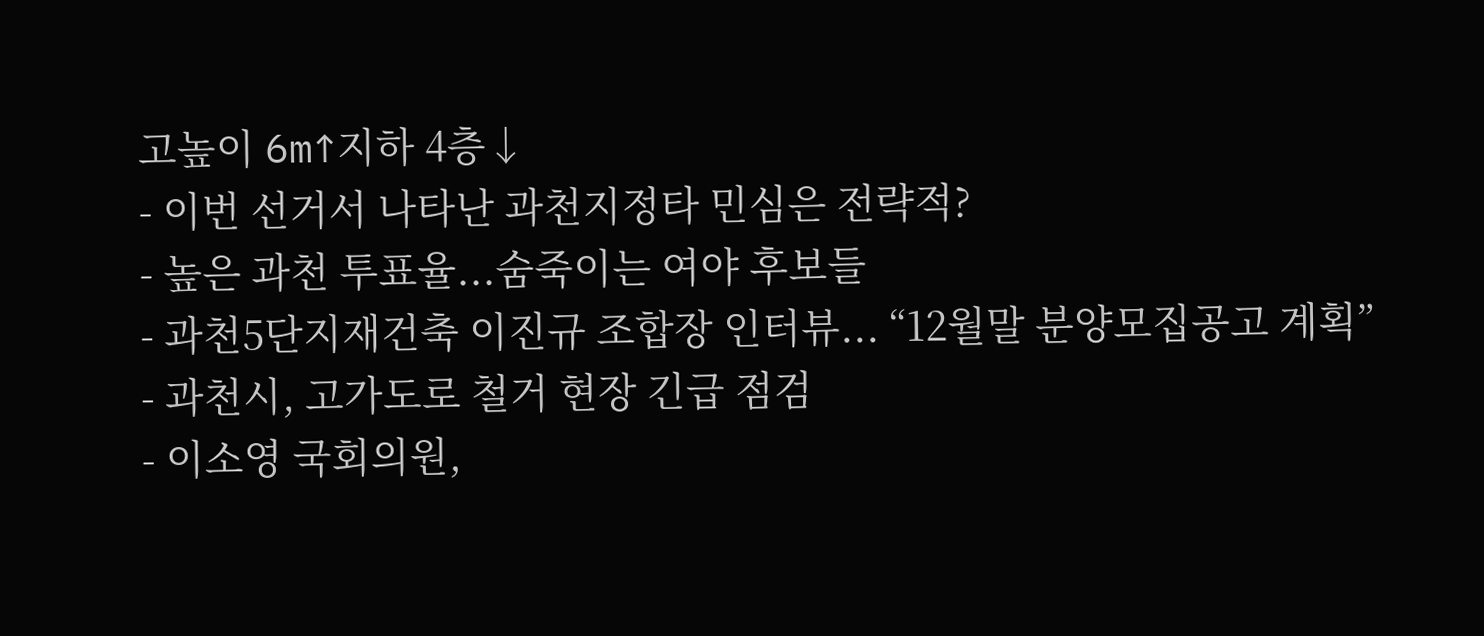고높이 6m↑지하 4층↓
- 이번 선거서 나타난 과천지정타 민심은 전략적?
- 높은 과천 투표율...숨죽이는 여야 후보들
- 과천5단지재건축 이진규 조합장 인터뷰... “12월말 분양모집공고 계획”
- 과천시, 고가도로 철거 현장 긴급 점검
- 이소영 국회의원,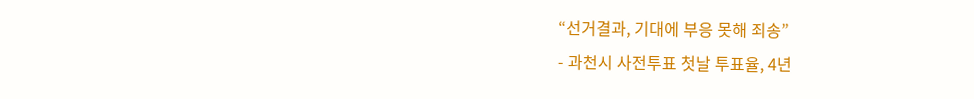“선거결과, 기대에 부응 못해 죄송”
- 과천시 사전투표 첫날 투표율, 4년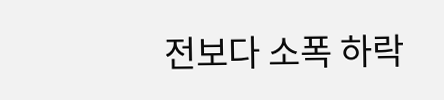전보다 소폭 하락